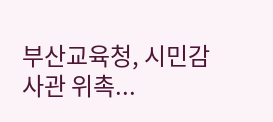부산교육청, 시민감사관 위촉...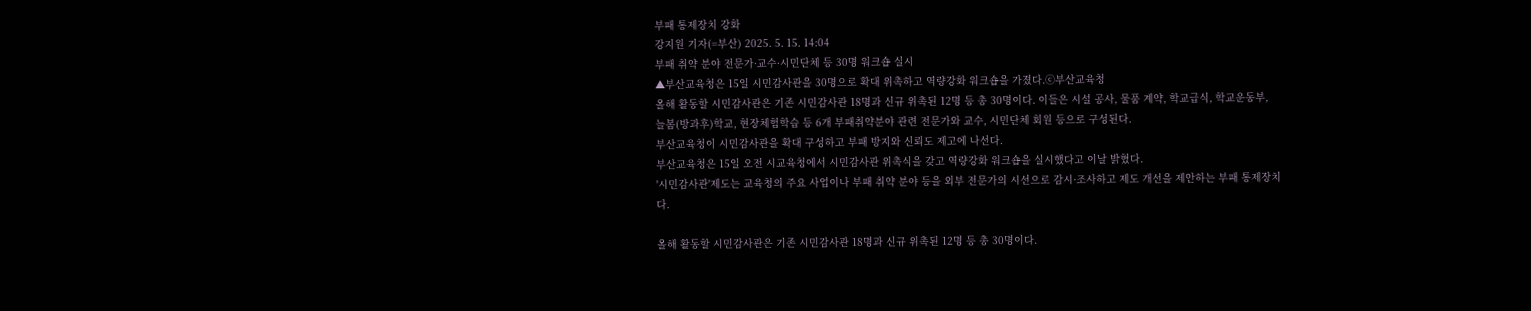부패 통제장치 강화
강지원 기자(=부산) 2025. 5. 15. 14:04
부패 취약 분야 전문가·교수·시민단체 등 30명 워크숍 실시
▲부산교육청은 15일 시민감사관을 30명으로 확대 위촉하고 역량강화 워크숍을 가졌다.ⓒ부산교육청
올해 활동할 시민감사관은 기존 시민감사관 18명과 신규 위촉된 12명 등 총 30명이다. 이들은 시설 공사, 물품 계약, 학교급식, 학교운동부, 늘봄(방과후)학교, 현장체험학습 등 6개 부패취약분야 관련 전문가와 교수, 시민단체 회원 등으로 구성된다.
부산교육청이 시민감사관을 확대 구성하고 부패 방지와 신뢰도 제고에 나선다.
부산교육청은 15일 오전 시교육청에서 시민감사관 위촉식을 갖고 역량강화 워크숍을 실시했다고 이날 밝혔다.
'시민감사관'제도는 교육청의 주요 사업이나 부패 취약 분야 등을 외부 전문가의 시선으로 감시·조사하고 제도 개선을 제안하는 부패 통제장치다.

올해 활동할 시민감사관은 기존 시민감사관 18명과 신규 위촉된 12명 등 총 30명이다.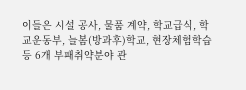이들은 시설 공사, 물품 계약, 학교급식, 학교운동부, 늘봄(방과후)학교, 현장체험학습 등 6개 부패취약분야 관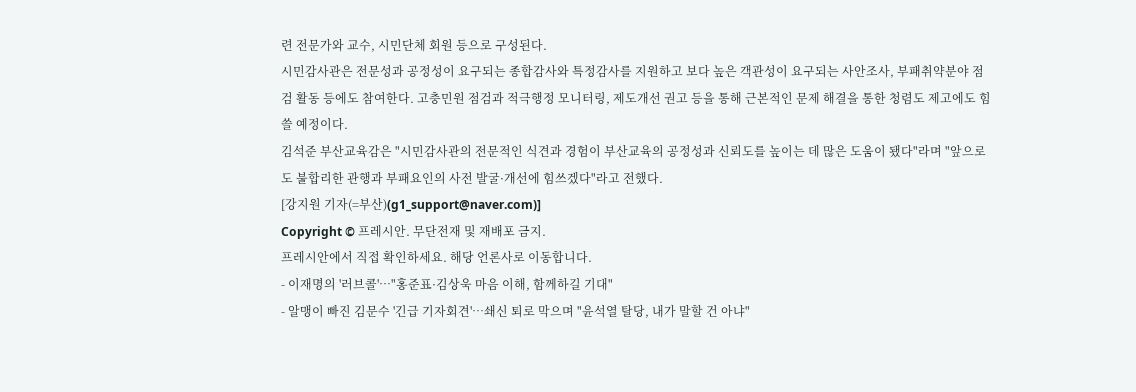련 전문가와 교수, 시민단체 회원 등으로 구성된다.
시민감사관은 전문성과 공정성이 요구되는 종합감사와 특정감사를 지원하고 보다 높은 객관성이 요구되는 사안조사, 부패취약분야 점검 활동 등에도 참여한다. 고충민원 점검과 적극행정 모니터링, 제도개선 권고 등을 통해 근본적인 문제 해결을 통한 청렴도 제고에도 힘쓸 예정이다.
김석준 부산교육감은 "시민감사관의 전문적인 식견과 경험이 부산교육의 공정성과 신뢰도를 높이는 데 많은 도움이 됐다"라며 "앞으로도 불합리한 관행과 부패요인의 사전 발굴·개선에 힘쓰겠다"라고 전했다.
[강지원 기자(=부산)(g1_support@naver.com)]
Copyright © 프레시안. 무단전재 및 재배포 금지.
프레시안에서 직접 확인하세요. 해당 언론사로 이동합니다.
- 이재명의 '러브콜'…"홍준표·김상욱 마음 이해, 함께하길 기대"
- 알맹이 빠진 김문수 '긴급 기자회견'…쇄신 퇴로 막으며 "윤석열 탈당, 내가 말할 건 아냐"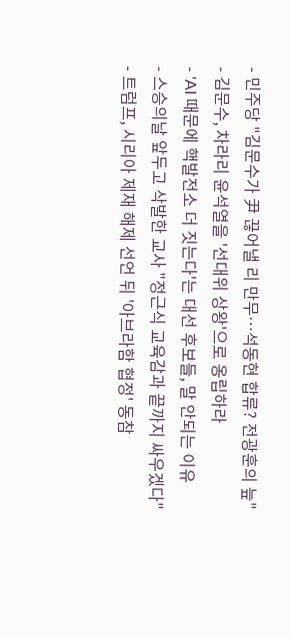- 민주당 "김문수가 尹 끊어낼 리 만무…석동현 합류? 전광훈의 늪"
- 김문수, 차라리 윤석열을 '선대위 상왕'으로 옹립하라
- 'AI 때문에 핵발전소 더 짓는다'는 대선 후보들, 말 안되는 이유
- 스승의날 앞두고 삭발한 교사 "정근식 교육감과 끝까지 싸우겠다"
- 트럼프, 시리아 제재 해제 선언 뒤 '아브라함 협정' 동참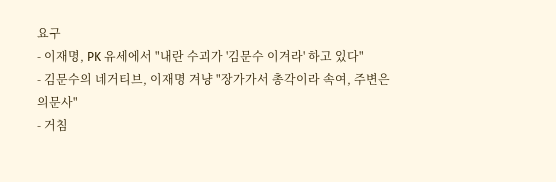요구
- 이재명, PK 유세에서 "내란 수괴가 '김문수 이겨라' 하고 있다"
- 김문수의 네거티브, 이재명 겨냥 "장가가서 총각이라 속여, 주변은 의문사"
- 거침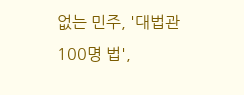없는 민주, '대법관 100명 법',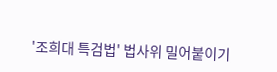'조희대 특검법' 법사위 밀어붙이기